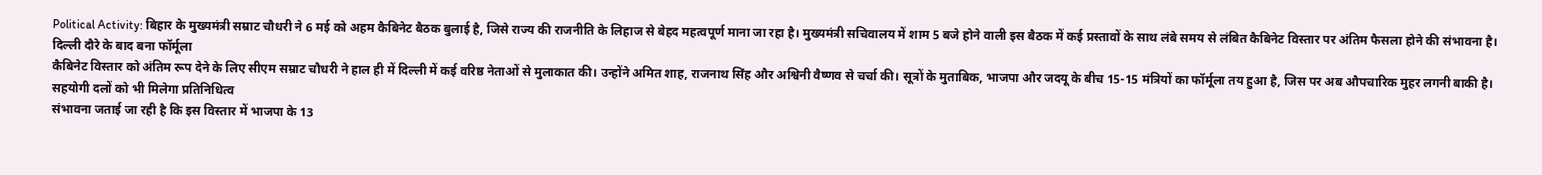Political Activity: बिहार के मुख्यमंत्री सम्राट चौधरी ने 6 मई को अहम कैबिनेट बैठक बुलाई है, जिसे राज्य की राजनीति के लिहाज से बेहद महत्वपूर्ण माना जा रहा है। मुख्यमंत्री सचिवालय में शाम 5 बजे होने वाली इस बैठक में कई प्रस्तावों के साथ लंबे समय से लंबित कैबिनेट विस्तार पर अंतिम फैसला होने की संभावना है।
दिल्ली दौरे के बाद बना फॉर्मूला
कैबिनेट विस्तार को अंतिम रूप देने के लिए सीएम सम्राट चौधरी ने हाल ही में दिल्ली में कई वरिष्ठ नेताओं से मुलाकात की। उन्होंने अमित शाह, राजनाथ सिंह और अश्विनी वैष्णव से चर्चा की। सूत्रों के मुताबिक, भाजपा और जदयू के बीच 15-15 मंत्रियों का फॉर्मूला तय हुआ है, जिस पर अब औपचारिक मुहर लगनी बाकी है।
सहयोगी दलों को भी मिलेगा प्रतिनिधित्व
संभावना जताई जा रही है कि इस विस्तार में भाजपा के 13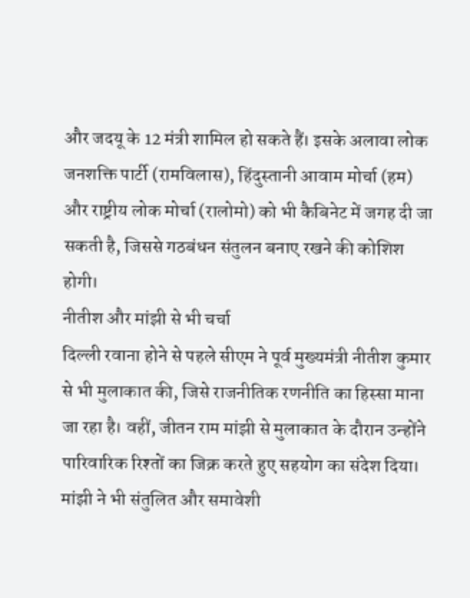और जदयू के 12 मंत्री शामिल हो सकते हैं। इसके अलावा लोक जनशक्ति पार्टी (रामविलास), हिंदुस्तानी आवाम मोर्चा (हम) और राष्ट्रीय लोक मोर्चा (रालोमो) को भी कैबिनेट में जगह दी जा सकती है, जिससे गठबंधन संतुलन बनाए रखने की कोशिश होगी।
नीतीश और मांझी से भी चर्चा
दिल्ली रवाना होने से पहले सीएम ने पूर्व मुख्यमंत्री नीतीश कुमार से भी मुलाकात की, जिसे राजनीतिक रणनीति का हिस्सा माना जा रहा है। वहीं, जीतन राम मांझी से मुलाकात के दौरान उन्होंने पारिवारिक रिश्तों का जिक्र करते हुए सहयोग का संदेश दिया। मांझी ने भी संतुलित और समावेशी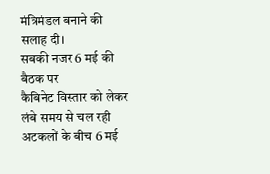मंत्रिमंडल बनाने की सलाह दी।
सबकी नजर 6 मई की बैठक पर
कैबिनेट विस्तार को लेकर लंबे समय से चल रही अटकलों के बीच 6 मई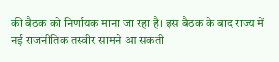की बैठक को निर्णायक माना जा रहा है। इस बैठक के बाद राज्य में नई राजनीतिक तस्वीर सामने आ सकती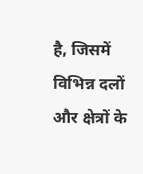है, जिसमें विभिन्न दलों और क्षेत्रों के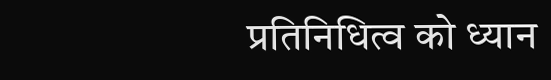प्रतिनिधित्व को ध्यान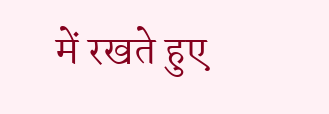में रखते हुए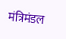मंत्रिमंडल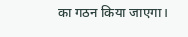का गठन किया जाएगा।